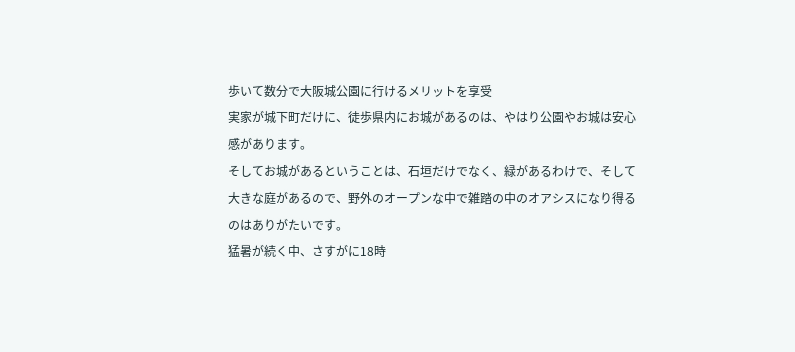歩いて数分で大阪城公園に行けるメリットを享受
実家が城下町だけに、徒歩県内にお城があるのは、やはり公園やお城は安心感があります。
そしてお城があるということは、石垣だけでなく、緑があるわけで、そして大きな庭があるので、野外のオープンな中で雑踏の中のオアシスになり得るのはありがたいです。
猛暑が続く中、さすがに18時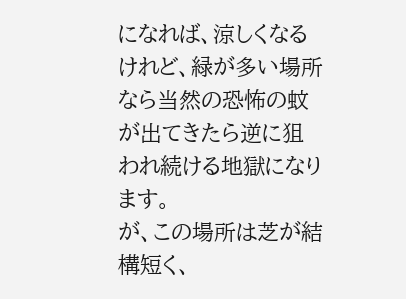になれば、涼しくなるけれど、緑が多い場所なら当然の恐怖の蚊が出てきたら逆に狙われ続ける地獄になります。
が、この場所は芝が結構短く、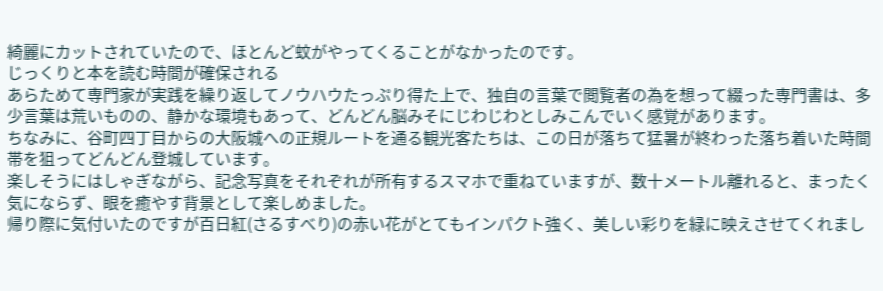綺麗にカットされていたので、ほとんど蚊がやってくることがなかったのです。
じっくりと本を読む時間が確保される
あらためて専門家が実践を繰り返してノウハウたっぷり得た上で、独自の言葉で閲覧者の為を想って綴った専門書は、多少言葉は荒いものの、静かな環境もあって、どんどん脳みそにじわじわとしみこんでいく感覚があります。
ちなみに、谷町四丁目からの大阪城への正規ルートを通る観光客たちは、この日が落ちて猛暑が終わった落ち着いた時間帯を狙ってどんどん登城しています。
楽しそうにはしゃぎながら、記念写真をそれぞれが所有するスマホで重ねていますが、数十メートル離れると、まったく気にならず、眼を癒やす背景として楽しめました。
帰り際に気付いたのですが百日紅(さるすべり)の赤い花がとてもインパクト強く、美しい彩りを緑に映えさせてくれまし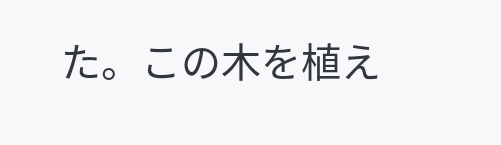た。この木を植え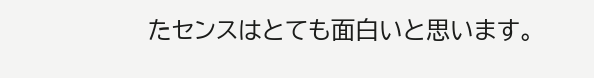たセンスはとても面白いと思います。